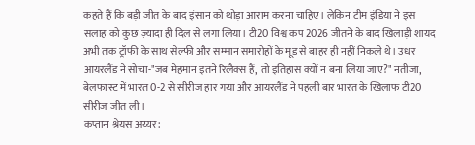कहते हैं कि बड़ी जीत के बाद इंसान को थोड़ा आराम करना चाहिए। लेकिन टीम इंडिया ने इस सलाह को कुछ ज़्यादा ही दिल से लगा लिया। टी20 विश्व कप 2026 जीतने के बाद खिलाड़ी शायद अभी तक ट्रॉफी के साथ सेल्फी और सम्मान समारोहों के मूड से बाहर ही नहीं निकले थे। उधर आयरलैंड ने सोचा-"जब मेहमान इतने रिलैक्स हैं, तो इतिहास क्यों न बना लिया जाए?" नतीजा, बेलफास्ट में भारत 0-2 से सीरीज हार गया और आयरलैंड ने पहली बार भारत के खिलाफ टी20 सीरीज जीत ली।
कप्तान श्रेयस अय्यर: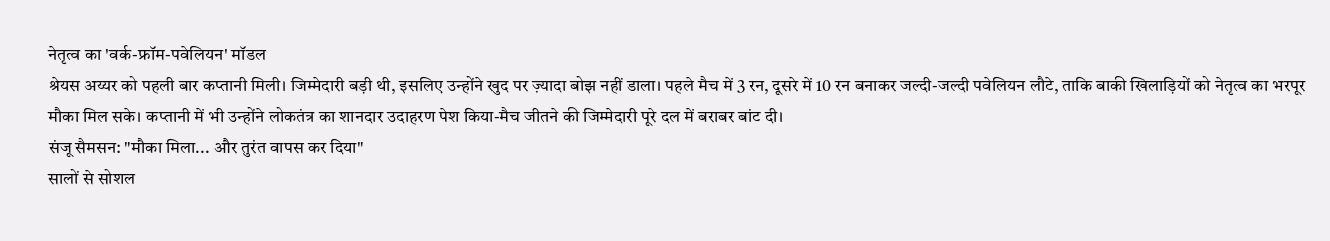नेतृत्व का 'वर्क-फ्रॉम-पवेलियन' मॉडल
श्रेयस अय्यर को पहली बार कप्तानी मिली। जिम्मेदारी बड़ी थी, इसलिए उन्होंने खुद पर ज़्यादा बोझ नहीं डाला। पहले मैच में 3 रन, दूसरे में 10 रन बनाकर जल्दी-जल्दी पवेलियन लौटे, ताकि बाकी खिलाड़ियों को नेतृत्व का भरपूर मौका मिल सके। कप्तानी में भी उन्होंने लोकतंत्र का शानदार उदाहरण पेश किया-मैच जीतने की जिम्मेदारी पूरे दल में बराबर बांट दी।
संजू सैमसन: "मौका मिला... और तुरंत वापस कर दिया"
सालों से सोशल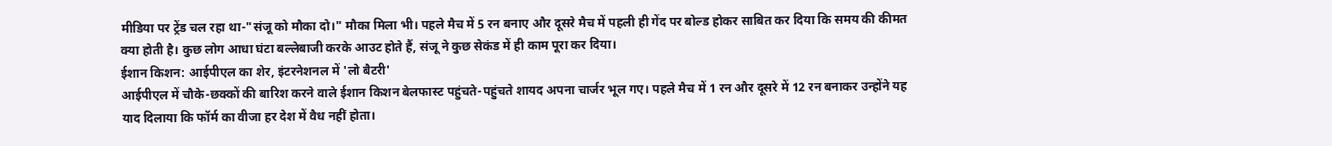मीडिया पर ट्रेंड चल रहा था-"संजू को मौका दो।" मौका मिला भी। पहले मैच में 5 रन बनाए और दूसरे मैच में पहली ही गेंद पर बोल्ड होकर साबित कर दिया कि समय की कीमत क्या होती है। कुछ लोग आधा घंटा बल्लेबाजी करके आउट होते हैं, संजू ने कुछ सेकंड में ही काम पूरा कर दिया।
ईशान किशन: आईपीएल का शेर, इंटरनेशनल में 'लो बैटरी'
आईपीएल में चौके-छक्कों की बारिश करने वाले ईशान किशन बेलफास्ट पहुंचते-पहुंचते शायद अपना चार्जर भूल गए। पहले मैच में 1 रन और दूसरे में 12 रन बनाकर उन्होंने यह याद दिलाया कि फॉर्म का वीजा हर देश में वैध नहीं होता।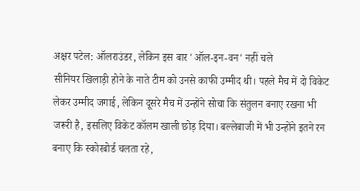अक्षर पटेल: ऑलराउंडर, लेकिन इस बार 'ऑल-इन-वन' नहीं चले
सीनियर खिलाड़ी होने के नाते टीम को उनसे काफी उम्मीद थी। पहले मैच में दो विकेट लेकर उम्मीद जगाई, लेकिन दूसरे मैच में उन्होंने सोचा कि संतुलन बनाए रखना भी जरूरी है, इसलिए विकेट कॉलम खाली छोड़ दिया। बल्लेबाजी में भी उन्होंने इतने रन बनाए कि स्कोरबोर्ड चलता रहे,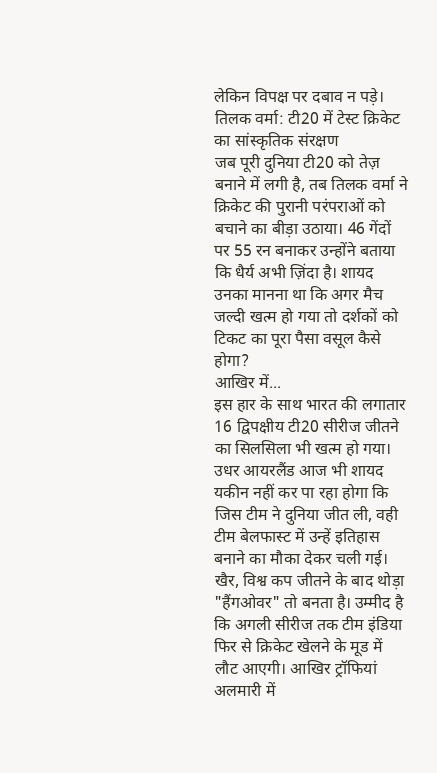लेकिन विपक्ष पर दबाव न पड़े।
तिलक वर्मा: टी20 में टेस्ट क्रिकेट का सांस्कृतिक संरक्षण
जब पूरी दुनिया टी20 को तेज़ बनाने में लगी है, तब तिलक वर्मा ने क्रिकेट की पुरानी परंपराओं को बचाने का बीड़ा उठाया। 46 गेंदों पर 55 रन बनाकर उन्होंने बताया कि धैर्य अभी ज़िंदा है। शायद उनका मानना था कि अगर मैच जल्दी खत्म हो गया तो दर्शकों को टिकट का पूरा पैसा वसूल कैसे होगा?
आखिर में...
इस हार के साथ भारत की लगातार 16 द्विपक्षीय टी20 सीरीज जीतने का सिलसिला भी खत्म हो गया। उधर आयरलैंड आज भी शायद यकीन नहीं कर पा रहा होगा कि जिस टीम ने दुनिया जीत ली, वही टीम बेलफास्ट में उन्हें इतिहास बनाने का मौका देकर चली गई।
खैर, विश्व कप जीतने के बाद थोड़ा "हैंगओवर" तो बनता है। उम्मीद है कि अगली सीरीज तक टीम इंडिया फिर से क्रिकेट खेलने के मूड में लौट आएगी। आखिर ट्रॉफियां अलमारी में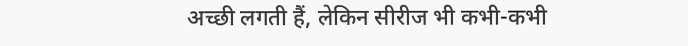अच्छी लगती हैं, लेकिन सीरीज भी कभी-कभी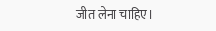जीत लेना चाहिए।